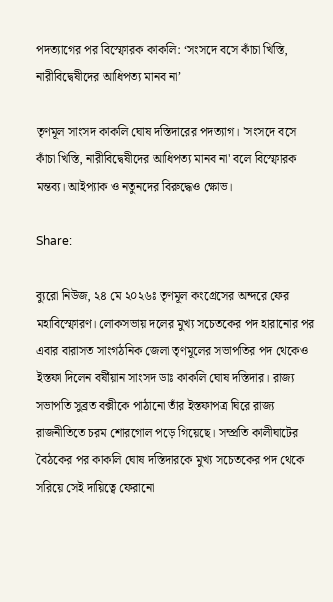পদত্যাগের পর বিস্ফোরক কাকলি: ‘সংসদে বসে কাঁচা খিস্তি, নারীবিদ্বেষীদের আধিপত্য মানব না’

তৃণমূল সাংসদ কাকলি ঘোষ দস্তিদারের পদত্যাগ। 'সংসদে বসে কাঁচা খিস্তি, নারীবিদ্বেষীদের আধিপত্য মানব না' বলে বিস্ফোরক মন্তব্য। আইপ্যাক ও নতুনদের বিরুদ্ধেও ক্ষোভ।

Share:

ব্যুরো নিউজ, ২৪ মে ২০২৬ঃ তৃণমূল কংগ্রেসের অন্দরে ফের মহাবিস্ফোরণ। লোকসভায় দলের মুখ্য সচেতকের পদ হারানোর পর এবার বারাসত সাংগঠনিক জেলা তৃণমূলের সভাপতির পদ থেকেও ইস্তফা দিলেন বর্ষীয়ান সাংসদ ডাঃ কাকলি ঘোষ দস্তিদার। রাজ্য সভাপতি সুব্রত বক্সীকে পাঠানো তাঁর ইস্তফাপত্র ঘিরে রাজ্য রাজনীতিতে চরম শোরগোল পড়ে গিয়েছে। সম্প্রতি কালীঘাটের বৈঠকের পর কাকলি ঘোষ দস্তিদারকে মুখ্য সচেতকের পদ থেকে সরিয়ে সেই দায়িত্বে ফেরানো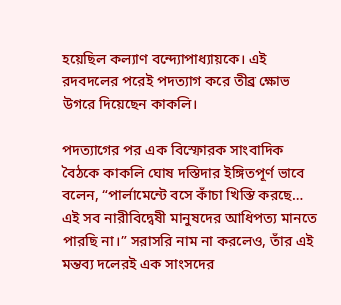হয়েছিল কল্যাণ বন্দ্যোপাধ্যায়কে। এই রদবদলের পরেই পদত্যাগ করে তীব্র ক্ষোভ উগরে দিয়েছেন কাকলি।

পদত্যাগের পর এক বিস্ফোরক সাংবাদিক বৈঠকে কাকলি ঘোষ দস্তিদার ইঙ্গিতপূর্ণ ভাবে বলেন, “পার্লামেন্টে বসে কাঁচা খিস্তি করছে… এই সব নারীবিদ্বেষী মানুষদের আধিপত্য মানতে পারছি না।” সরাসরি নাম না করলেও, তাঁর এই মন্তব্য দলেরই এক সাংসদের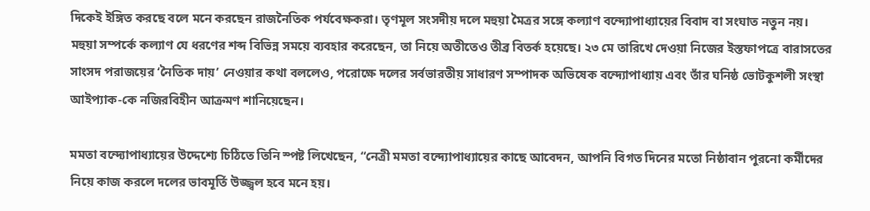দিকেই ইঙ্গিত করছে বলে মনে করছেন রাজনৈতিক পর্যবেক্ষকরা। তৃণমূল সংসদীয় দলে মহুয়া মৈত্রর সঙ্গে কল্যাণ বন্দ্যোপাধ্যায়ের বিবাদ বা সংঘাত নতুন নয়। মহুয়া সম্পর্কে কল্যাণ যে ধরণের শব্দ বিভিন্ন সময়ে ব্যবহার করেছেন, তা নিয়ে অতীতেও তীব্র বিতর্ক হয়েছে। ২৩ মে তারিখে দেওয়া নিজের ইস্তফাপত্রে বারাসতের সাংসদ পরাজয়ের ‘নৈতিক দায়’ নেওয়ার কথা বললেও, পরোক্ষে দলের সর্বভারতীয় সাধারণ সম্পাদক অভিষেক বন্দ্যোপাধ্যায় এবং তাঁর ঘনিষ্ঠ ভোটকুশলী সংস্থা আইপ্যাক-কে নজিরবিহীন আক্রমণ শানিয়েছেন।

মমতা বন্দ্যোপাধ্যায়ের উদ্দেশ্যে চিঠিতে তিনি স্পষ্ট লিখেছেন, “নেত্রী মমতা বন্দ্যোপাধ্যায়ের কাছে আবেদন, আপনি বিগত দিনের মতো নিষ্ঠাবান পুরনো কর্মীদের নিয়ে কাজ করলে দলের ভাবমূর্তি উজ্জ্বল হবে মনে হয়।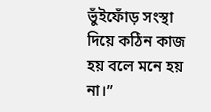ভুঁইফোঁড় সংস্থা দিয়ে কঠিন কাজ হয় বলে মনে হয় না।”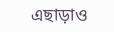এছাড়াও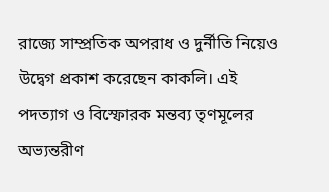রাজ্যে সাম্প্রতিক অপরাধ ও দুর্নীতি নিয়েও উদ্বেগ প্রকাশ করেছেন কাকলি। এই পদত্যাগ ও বিস্ফোরক মন্তব্য তৃণমূলের অভ্যন্তরীণ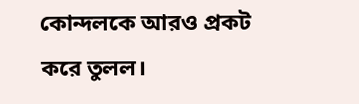কোন্দলকে আরও প্রকট করে তুলল।